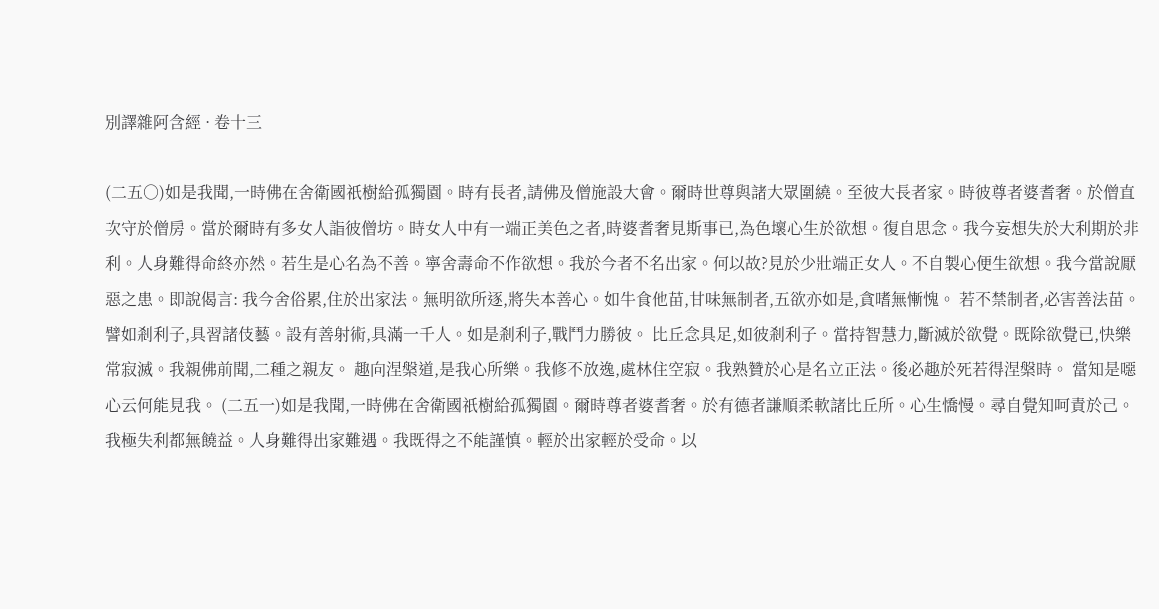別譯雜阿含經 · 卷十三

(二五○)如是我聞,一時佛在舍衛國祇樹給孤獨園。時有長者,請佛及僧施設大會。爾時世尊與諸大眾圍繞。至彼大長者家。時彼尊者婆耆奢。於僧直次守於僧房。當於爾時有多女人詣彼僧坊。時女人中有一端正美色之者,時婆耆奢見斯事已,為色壞心生於欲想。復自思念。我今妄想失於大利期於非利。人身難得命終亦然。若生是心名為不善。寧舍壽命不作欲想。我於今者不名出家。何以故?見於少壯端正女人。不自製心便生欲想。我今當說厭惡之患。即說偈言: 我今舍俗累,住於出家法。無明欲所逐,將失本善心。如牛食他苗,甘味無制者,五欲亦如是,貪嗜無慚愧。 若不禁制者,必害善法苗。譬如剎利子,具習諸伎藝。設有善射術,具滿一千人。如是剎利子,戰鬥力勝彼。 比丘念具足,如彼剎利子。當持智慧力,斷滅於欲覺。既除欲覺已,快樂常寂滅。我親佛前聞,二種之親友。 趣向涅槃道,是我心所樂。我修不放逸,處林住空寂。我熟贊於心是名立正法。後必趣於死若得涅槃時。 當知是噁心云何能見我。 (二五一)如是我聞,一時佛在舍衛國祇樹給孤獨園。爾時尊者婆耆奢。於有德者謙順柔軟諸比丘所。心生憍慢。尋自覺知呵責於己。我極失利都無饒益。人身難得出家難遇。我既得之不能謹慎。輕於出家輕於受命。以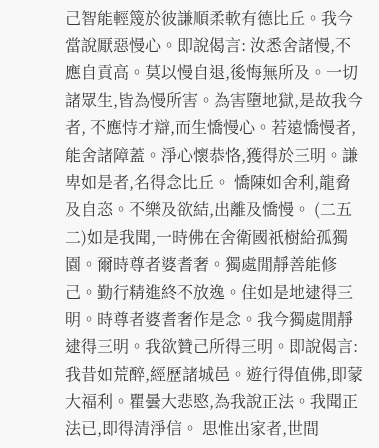己智能輕篾於彼謙順柔軟有德比丘。我今當說厭惡慢心。即說偈言: 汝悉舍諸慢,不應自貢高。莫以慢自退,後悔無所及。一切諸眾生,皆為慢所害。為害墮地獄,是故我今者, 不應恃才辯,而生憍慢心。若遠憍慢者,能舍諸障蓋。淨心懷恭恪,獲得於三明。謙卑如是者,名得念比丘。 憍陳如舍利,龍脅及自恣。不樂及欲結,出離及憍慢。 (二五二)如是我聞,一時佛在舍衛國祇樹給孤獨園。爾時尊者婆耆奢。獨處閒靜善能修己。勤行精進終不放逸。住如是地逮得三明。時尊者婆耆奢作是念。我今獨處閒靜逮得三明。我欲贊己所得三明。即說偈言: 我昔如荒醉,經歷諸城邑。遊行得值佛,即蒙大福利。瞿曇大悲愍,為我說正法。我聞正法已,即得清淨信。 思惟出家者,世間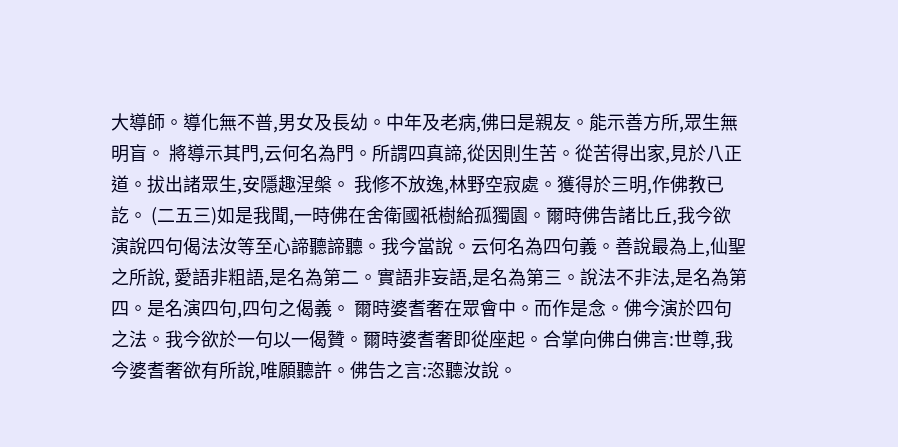大導師。導化無不普,男女及長幼。中年及老病,佛曰是親友。能示善方所,眾生無明盲。 將導示其門,云何名為門。所謂四真諦,從因則生苦。從苦得出家,見於八正道。拔出諸眾生,安隱趣涅槃。 我修不放逸,林野空寂處。獲得於三明,作佛教已訖。 (二五三)如是我聞,一時佛在舍衛國祇樹給孤獨園。爾時佛告諸比丘,我今欲演說四句偈法汝等至心諦聽諦聽。我今當說。云何名為四句義。善說最為上,仙聖之所說, 愛語非粗語,是名為第二。實語非妄語,是名為第三。說法不非法,是名為第四。是名演四句,四句之偈義。 爾時婆耆奢在眾會中。而作是念。佛今演於四句之法。我今欲於一句以一偈贊。爾時婆耆奢即從座起。合掌向佛白佛言:世尊,我今婆耆奢欲有所說,唯願聽許。佛告之言:恣聽汝說。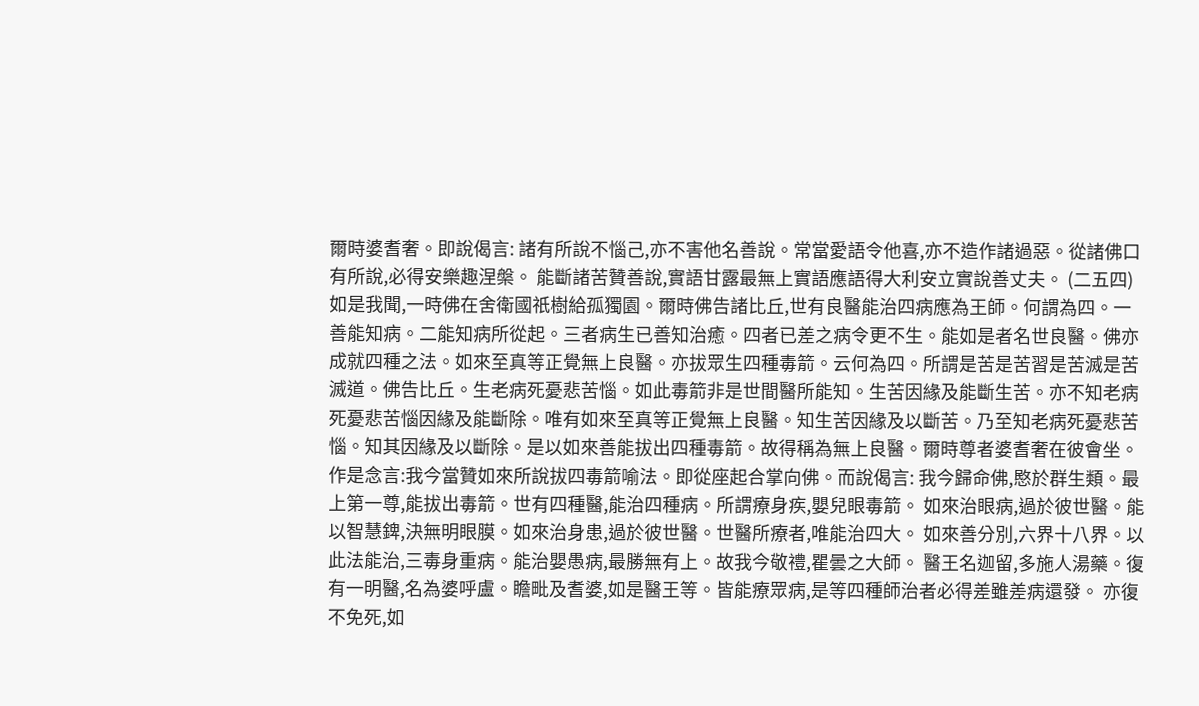爾時婆耆奢。即說偈言: 諸有所說不惱己,亦不害他名善說。常當愛語令他喜,亦不造作諸過惡。從諸佛口有所說,必得安樂趣涅槃。 能斷諸苦贊善說,實語甘露最無上實語應語得大利安立實說善丈夫。 (二五四)如是我聞,一時佛在舍衛國祇樹給孤獨園。爾時佛告諸比丘,世有良醫能治四病應為王師。何謂為四。一善能知病。二能知病所從起。三者病生已善知治癒。四者已差之病令更不生。能如是者名世良醫。佛亦成就四種之法。如來至真等正覺無上良醫。亦拔眾生四種毒箭。云何為四。所謂是苦是苦習是苦滅是苦滅道。佛告比丘。生老病死憂悲苦惱。如此毒箭非是世間醫所能知。生苦因緣及能斷生苦。亦不知老病死憂悲苦惱因緣及能斷除。唯有如來至真等正覺無上良醫。知生苦因緣及以斷苦。乃至知老病死憂悲苦惱。知其因緣及以斷除。是以如來善能拔出四種毒箭。故得稱為無上良醫。爾時尊者婆耆奢在彼會坐。作是念言:我今當贊如來所說拔四毒箭喻法。即從座起合掌向佛。而說偈言: 我今歸命佛,愍於群生類。最上第一尊,能拔出毒箭。世有四種醫,能治四種病。所謂療身疾,嬰兒眼毒箭。 如來治眼病,過於彼世醫。能以智慧錍,決無明眼膜。如來治身患,過於彼世醫。世醫所療者,唯能治四大。 如來善分別,六界十八界。以此法能治,三毒身重病。能治嬰愚病,最勝無有上。故我今敬禮,瞿曇之大師。 醫王名迦留,多施人湯藥。復有一明醫,名為婆呼盧。瞻毗及耆婆,如是醫王等。皆能療眾病,是等四種師治者必得差雖差病還發。 亦復不免死,如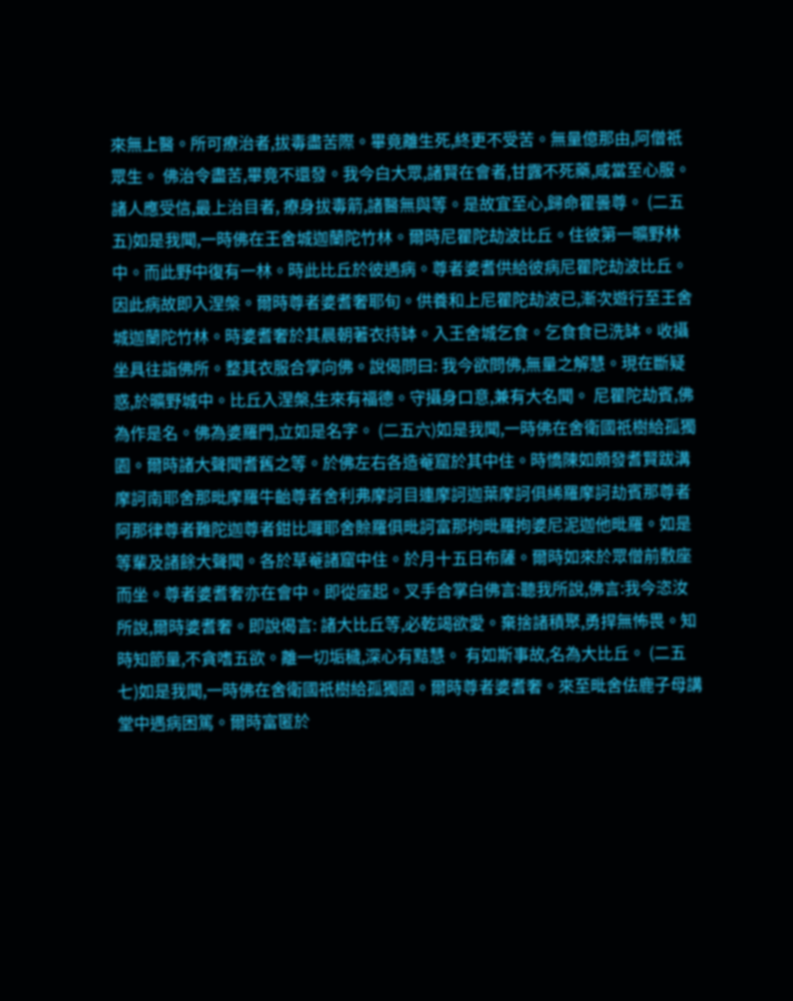來無上醫。所可療治者,拔毒盡苦際。畢竟離生死,終更不受苦。無量億那由,阿僧祇眾生。 佛治令盡苦,畢竟不還發。我今白大眾,諸賢在會者,甘露不死藥,咸當至心服。諸人應受信,最上治目者, 療身拔毒箭,諸醫無與等。是故宜至心,歸命瞿曇尊。 (二五五)如是我聞,一時佛在王舍城迦蘭陀竹林。爾時尼瞿陀劫波比丘。住彼第一曠野林中。而此野中復有一林。時此比丘於彼遇病。尊者婆耆供給彼病尼瞿陀劫波比丘。因此病故即入涅槃。爾時尊者婆耆奢耶旬。供養和上尼瞿陀劫波已,漸次遊行至王舍城迦蘭陀竹林。時婆耆奢於其晨朝著衣持缽。入王舍城乞食。乞食食已洗缽。收攝坐具往詣佛所。整其衣服合掌向佛。說偈問曰: 我今欲問佛,無量之解慧。現在斷疑惑,於曠野城中。比丘入涅槃,生來有福德。守攝身口意,兼有大名聞。 尼瞿陀劫賓,佛為作是名。佛為婆羅門,立如是名字。 (二五六)如是我聞,一時佛在舍衛國祇樹給孤獨園。爾時諸大聲聞耆舊之等。於佛左右各造菴窟於其中住。時憍陳如頗發耆賢跋溝摩訶南耶舍那毗摩羅牛齝尊者舍利弗摩訶目連摩訶迦葉摩訶俱絺羅摩訶劫賓那尊者阿那律尊者難陀迦尊者鉗比囉耶舍賒羅俱毗訶富那拘毗羅拘婆尼泥迦他毗羅。如是等輩及諸餘大聲聞。各於草菴諸窟中住。於月十五日布薩。爾時如來於眾僧前敷座而坐。尊者婆耆奢亦在會中。即從座起。叉手合掌白佛言:聽我所說,佛言:我今恣汝所說,爾時婆耆奢。即說偈言: 諸大比丘等,必乾竭欲愛。棄捨諸積聚,勇捍無怖畏。知時知節量,不貪嗜五欲。離一切垢穢,深心有黠慧。 有如斯事故,名為大比丘。 (二五七)如是我聞,一時佛在舍衛國祇樹給孤獨園。爾時尊者婆耆奢。來至毗舍佉鹿子母講堂中遇病困篤。爾時富匿於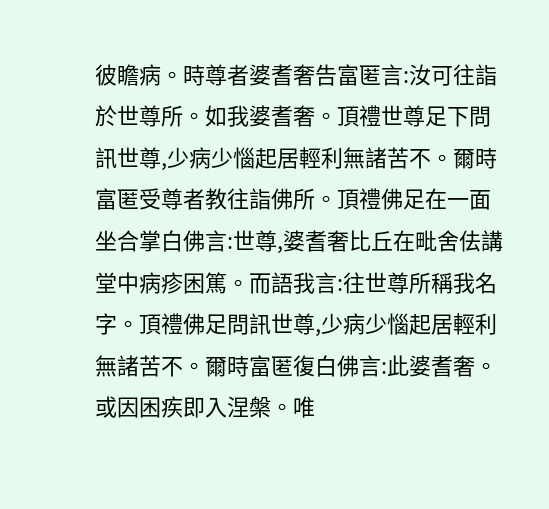彼瞻病。時尊者婆耆奢告富匿言:汝可往詣於世尊所。如我婆耆奢。頂禮世尊足下問訊世尊,少病少惱起居輕利無諸苦不。爾時富匿受尊者教往詣佛所。頂禮佛足在一面坐合掌白佛言:世尊,婆耆奢比丘在毗舍佉講堂中病疹困篤。而語我言:往世尊所稱我名字。頂禮佛足問訊世尊,少病少惱起居輕利無諸苦不。爾時富匿復白佛言:此婆耆奢。或因困疾即入涅槃。唯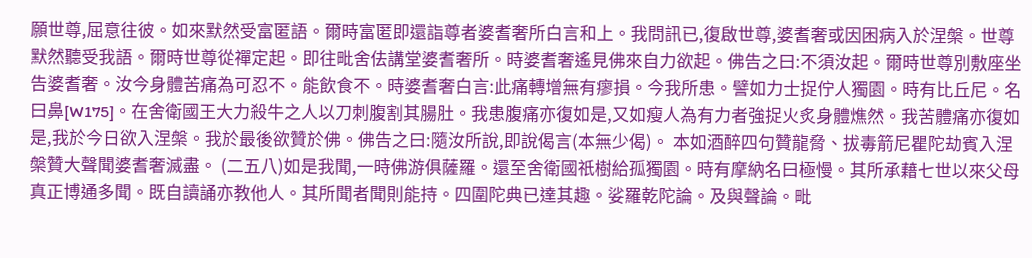願世尊,屈意往彼。如來默然受富匿語。爾時富匿即還詣尊者婆耆奢所白言和上。我問訊已,復啟世尊,婆耆奢或因困病入於涅槃。世尊默然聽受我語。爾時世尊從禪定起。即往毗舍佉講堂婆耆奢所。時婆耆奢遙見佛來自力欲起。佛告之曰:不須汝起。爾時世尊別敷座坐告婆耆奢。汝今身體苦痛為可忍不。能飲食不。時婆耆奢白言:此痛轉增無有瘳損。今我所患。譬如力士捉佇人獨園。時有比丘尼。名曰鼻[W175]。在舍衛國王大力殺牛之人以刀刺腹割其腸肚。我患腹痛亦復如是,又如瘦人為有力者強捉火炙身體燋然。我苦體痛亦復如是,我於今日欲入涅槃。我於最後欲贊於佛。佛告之曰:隨汝所說,即說偈言(本無少偈)。 本如酒醉四句贊龍脅、拔毒箭尼瞿陀劫賓入涅槃贊大聲聞婆耆奢滅盡。 (二五八)如是我聞,一時佛游俱薩羅。還至舍衛國祇樹給孤獨園。時有摩納名曰極慢。其所承藉七世以來父母真正博通多聞。既自讀誦亦教他人。其所聞者聞則能持。四圍陀典已達其趣。娑羅乾陀論。及與聲論。毗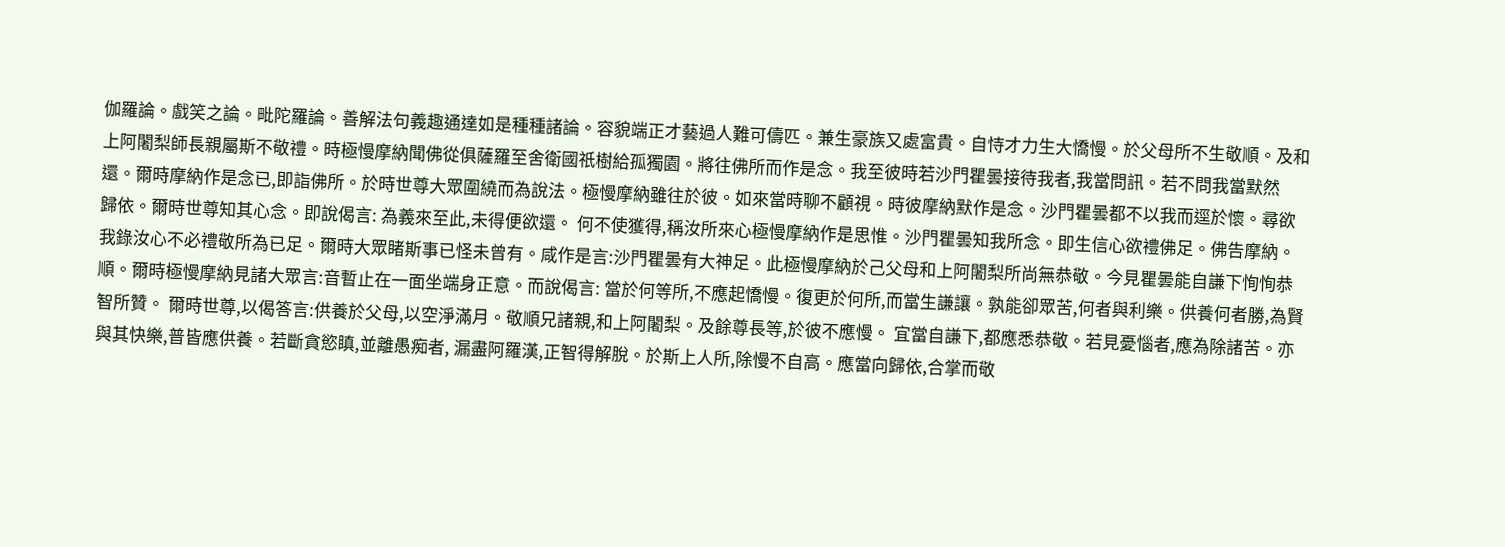伽羅論。戲笑之論。毗陀羅論。善解法句義趣通達如是種種諸論。容貌端正才藝過人難可儔匹。兼生豪族又處富貴。自恃才力生大憍慢。於父母所不生敬順。及和上阿闍梨師長親屬斯不敬禮。時極慢摩納聞佛從俱薩羅至舍衛國祇樹給孤獨園。將往佛所而作是念。我至彼時若沙門瞿曇接待我者,我當問訊。若不問我當默然還。爾時摩納作是念已,即詣佛所。於時世尊大眾圍繞而為說法。極慢摩納雖往於彼。如來當時聊不顧視。時彼摩納默作是念。沙門瞿曇都不以我而逕於懷。尋欲歸依。爾時世尊知其心念。即說偈言: 為義來至此,未得便欲還。 何不使獲得,稱汝所來心極慢摩納作是思惟。沙門瞿曇知我所念。即生信心欲禮佛足。佛告摩納。我錄汝心不必禮敬所為已足。爾時大眾睹斯事已怪未曾有。咸作是言:沙門瞿曇有大神足。此極慢摩納於己父母和上阿闍梨所尚無恭敬。今見瞿曇能自謙下恂恂恭順。爾時極慢摩納見諸大眾言:音暫止在一面坐端身正意。而說偈言: 當於何等所,不應起憍慢。復更於何所,而當生謙讓。孰能卻眾苦,何者與利樂。供養何者勝,為賢智所贊。 爾時世尊,以偈答言:供養於父母,以空淨滿月。敬順兄諸親,和上阿闍梨。及餘尊長等,於彼不應慢。 宜當自謙下,都應悉恭敬。若見憂惱者,應為除諸苦。亦與其快樂,普皆應供養。若斷貪慾瞋,並離愚痴者, 漏盡阿羅漢,正智得解脫。於斯上人所,除慢不自高。應當向歸依,合掌而敬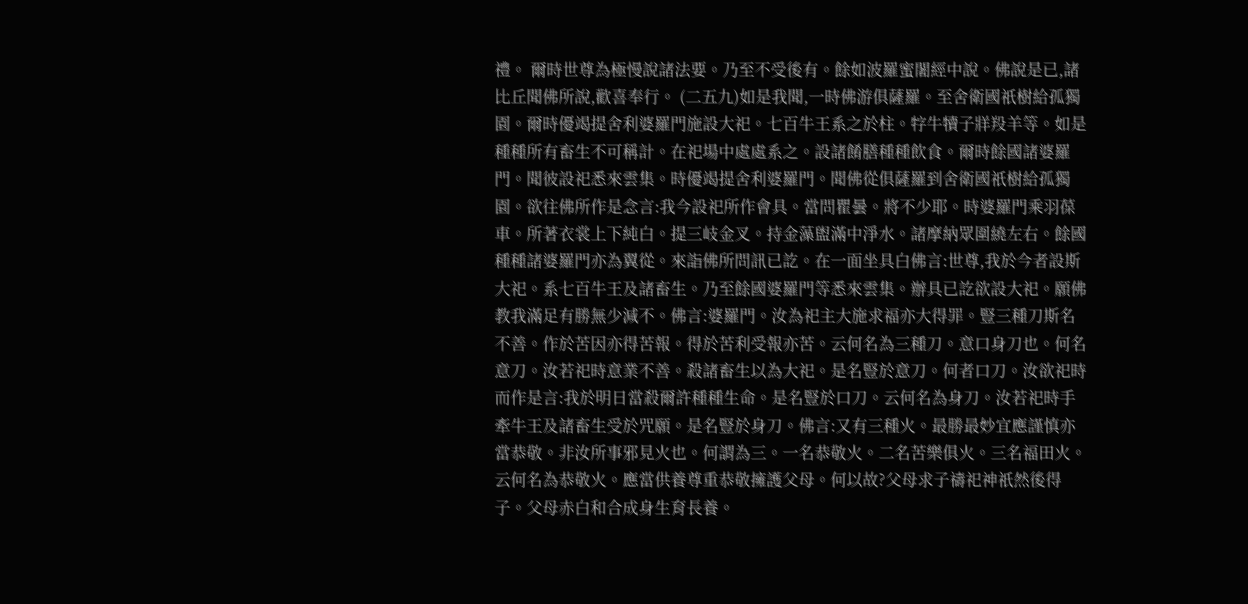禮。 爾時世尊為極慢說諸法要。乃至不受後有。餘如波羅蜜闍經中說。佛說是已,諸比丘聞佛所說,歡喜奉行。 (二五九)如是我聞,一時佛游俱薩羅。至舍衛國祇樹給孤獨園。爾時優竭提舍利婆羅門施設大祀。七百牛王系之於柱。牸牛犢子牂羖羊等。如是種種所有畜生不可稱計。在祀場中處處系之。設諸餚膳種種飲食。爾時餘國諸婆羅門。聞彼設祀悉來雲集。時優竭提舍利婆羅門。聞佛從俱薩羅到舍衛國祇樹給孤獨園。欲往佛所作是念言:我今設祀所作會具。當問瞿曇。將不少耶。時婆羅門乘羽葆車。所著衣裳上下純白。提三岐金叉。持金藻盥滿中淨水。諸摩納眾圍繞左右。餘國種種諸婆羅門亦為翼從。來詣佛所問訊已訖。在一面坐具白佛言:世尊,我於今者設斯大祀。系七百牛王及諸畜生。乃至餘國婆羅門等悉來雲集。辦具已訖欲設大祀。願佛教我滿足有勝無少減不。佛言:婆羅門。汝為祀主大施求福亦大得罪。豎三種刀斯名不善。作於苦因亦得苦報。得於苦利受報亦苦。云何名為三種刀。意口身刀也。何名意刀。汝若祀時意業不善。殺諸畜生以為大祀。是名豎於意刀。何者口刀。汝欲祀時而作是言:我於明日當殺爾許種種生命。是名豎於口刀。云何名為身刀。汝若祀時手牽牛王及諸畜生受於咒願。是名豎於身刀。佛言:又有三種火。最勝最妙宜應謹慎亦當恭敬。非汝所事邪見火也。何謂為三。一名恭敬火。二名苦樂俱火。三名福田火。云何名為恭敬火。應當供養尊重恭敬擁護父母。何以故?父母求子禱祀神祇然後得子。父母赤白和合成身生育長養。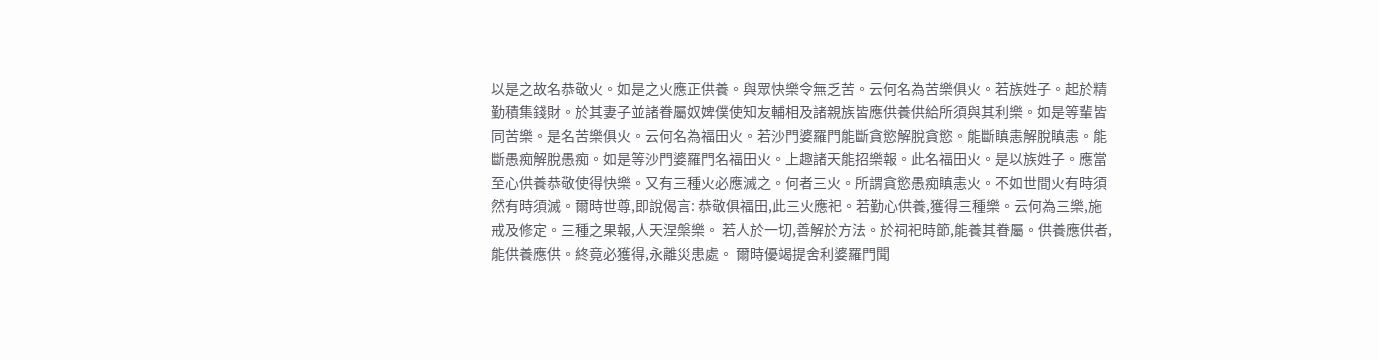以是之故名恭敬火。如是之火應正供養。與眾快樂令無乏苦。云何名為苦樂俱火。若族姓子。起於精勤積集錢財。於其妻子並諸眷屬奴婢僕使知友輔相及諸親族皆應供養供給所須與其利樂。如是等輩皆同苦樂。是名苦樂俱火。云何名為福田火。若沙門婆羅門能斷貪慾解脫貪慾。能斷瞋恚解脫瞋恚。能斷愚痴解脫愚痴。如是等沙門婆羅門名福田火。上趣諸天能招樂報。此名福田火。是以族姓子。應當至心供養恭敬使得快樂。又有三種火必應滅之。何者三火。所謂貪慾愚痴瞋恚火。不如世間火有時須然有時須滅。爾時世尊,即說偈言: 恭敬俱福田,此三火應祀。若勤心供養,獲得三種樂。云何為三樂,施戒及修定。三種之果報,人天涅槃樂。 若人於一切,善解於方法。於祠祀時節,能養其眷屬。供養應供者,能供養應供。終竟必獲得,永離災患處。 爾時優竭提舍利婆羅門聞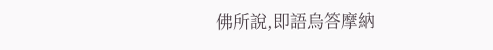佛所說,即語烏答摩納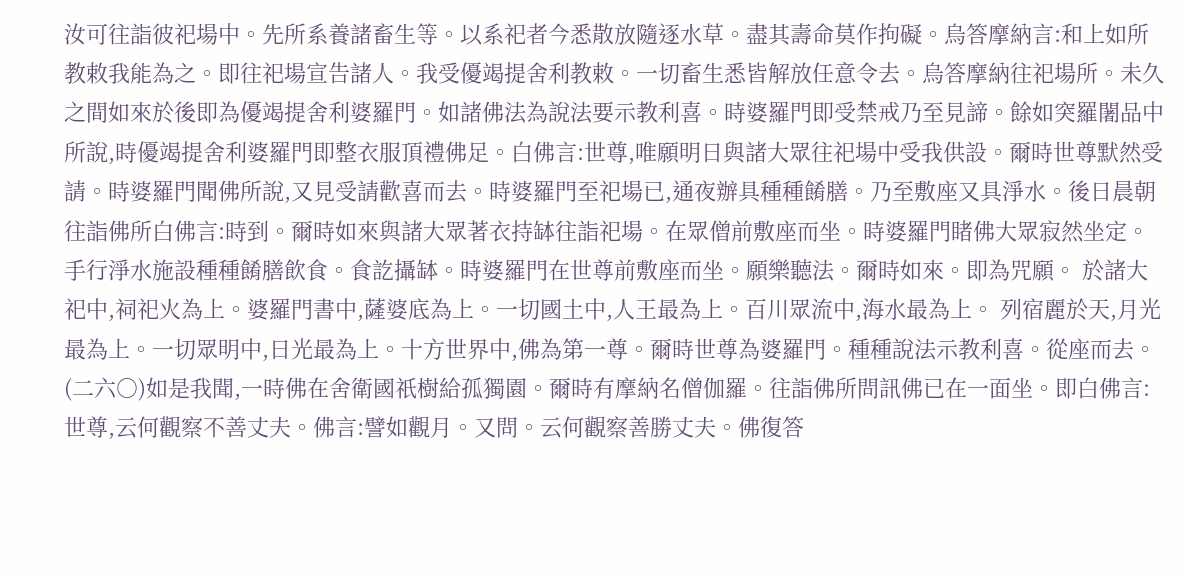汝可往詣彼祀場中。先所系養諸畜生等。以系祀者今悉散放隨逐水草。盡其壽命莫作拘礙。烏答摩納言:和上如所教敕我能為之。即往祀場宣告諸人。我受優竭提舍利教敕。一切畜生悉皆解放任意令去。烏答摩納往祀場所。未久之間如來於後即為優竭提舍利婆羅門。如諸佛法為說法要示教利喜。時婆羅門即受禁戒乃至見諦。餘如突羅闍品中所說,時優竭提舍利婆羅門即整衣服頂禮佛足。白佛言:世尊,唯願明日與諸大眾往祀場中受我供設。爾時世尊默然受請。時婆羅門聞佛所說,又見受請歡喜而去。時婆羅門至祀場已,通夜辦具種種餚膳。乃至敷座又具淨水。後日晨朝往詣佛所白佛言:時到。爾時如來與諸大眾著衣持缽往詣祀場。在眾僧前敷座而坐。時婆羅門睹佛大眾寂然坐定。手行淨水施設種種餚膳飲食。食訖攝缽。時婆羅門在世尊前敷座而坐。願樂聽法。爾時如來。即為咒願。 於諸大祀中,祠祀火為上。婆羅門書中,薩婆底為上。一切國土中,人王最為上。百川眾流中,海水最為上。 列宿麗於天,月光最為上。一切眾明中,日光最為上。十方世界中,佛為第一尊。爾時世尊為婆羅門。種種說法示教利喜。從座而去。 (二六○)如是我聞,一時佛在舍衛國祇樹給孤獨園。爾時有摩納名僧伽羅。往詣佛所問訊佛已在一面坐。即白佛言:世尊,云何觀察不善丈夫。佛言:譬如觀月。又問。云何觀察善勝丈夫。佛復答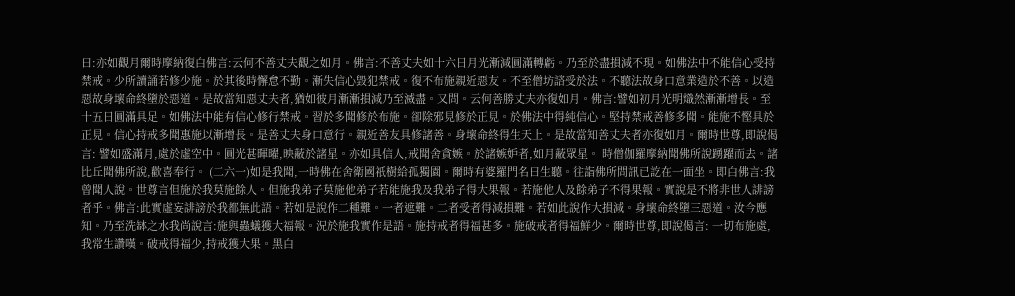曰:亦如觀月爾時摩納復白佛言:云何不善丈夫觀之如月。佛言:不善丈夫如十六日月光漸減圓滿轉虧。乃至於盡損減不現。如佛法中不能信心受持禁戒。少所讀誦若修少施。於其後時懈怠不勤。漸失信心毀犯禁戒。復不布施親近惡友。不至僧坊諮受於法。不聽法故身口意業造於不善。以造惡故身壞命終墮於惡道。是故當知惡丈夫者,猶如彼月漸漸損減乃至滅盡。又問。云何善勝丈夫亦復如月。佛言:譬如初月光明熾然漸漸增長。至十五日圓滿具足。如佛法中能有信心修行禁戒。習於多聞修於布施。卻除邪見修於正見。於佛法中得純信心。堅持禁戒善修多聞。能施不慳具於正見。信心持戒多聞惠施以漸增長。是善丈夫身口意行。親近善友具修諸善。身壞命終得生天上。是故當知善丈夫者亦復如月。爾時世尊,即說偈言: 譬如盛滿月,處於虛空中。圓光甚暉曜,映蔽於諸星。亦如具信人,戒聞舍貪嫉。於諸嫉妒者,如月蔽眾星。 時僧伽羅摩納聞佛所說踴躍而去。諸比丘聞佛所說,歡喜奉行。 (二六一)如是我聞,一時佛在舍衛國祇樹給孤獨園。爾時有婆羅門名曰生聽。往詣佛所問訊已訖在一面坐。即白佛言:我曾聞人說。世尊言但施於我莫施餘人。但施我弟子莫施他弟子若能施我及我弟子得大果報。若施他人及餘弟子不得果報。實說是不將非世人誹謗者乎。佛言:此實虛妄誹謗於我都無此語。若如是說作二種難。一者遮難。二者受者得減損難。若如此說作大損減。身壞命終墮三惡道。汝今應知。乃至洗缽之水我尚說言:施與蟲蟻獲大福報。況於施我實作是語。施持戒者得福甚多。施破戒者得福鮮少。爾時世尊,即說偈言: 一切布施處,我常生讚嘆。破戒得福少,持戒獲大果。黑白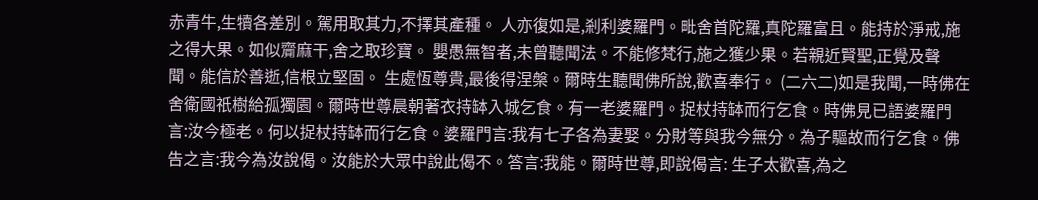赤青牛,生犢各差別。駕用取其力,不擇其產種。 人亦復如是,剎利婆羅門。毗舍首陀羅,真陀羅富且。能持於淨戒,施之得大果。如似齎麻干,舍之取珍寶。 嬰愚無智者,未曾聽聞法。不能修梵行,施之獲少果。若親近賢聖,正覺及聲聞。能信於善逝,信根立堅固。 生處恆尊貴,最後得涅槃。爾時生聽聞佛所說,歡喜奉行。 (二六二)如是我聞,一時佛在舍衛國祇樹給孤獨園。爾時世尊晨朝著衣持缽入城乞食。有一老婆羅門。捉杖持缽而行乞食。時佛見已語婆羅門言:汝今極老。何以捉杖持缽而行乞食。婆羅門言:我有七子各為妻娶。分財等與我今無分。為子驅故而行乞食。佛告之言:我今為汝說偈。汝能於大眾中說此偈不。答言:我能。爾時世尊,即說偈言: 生子太歡喜,為之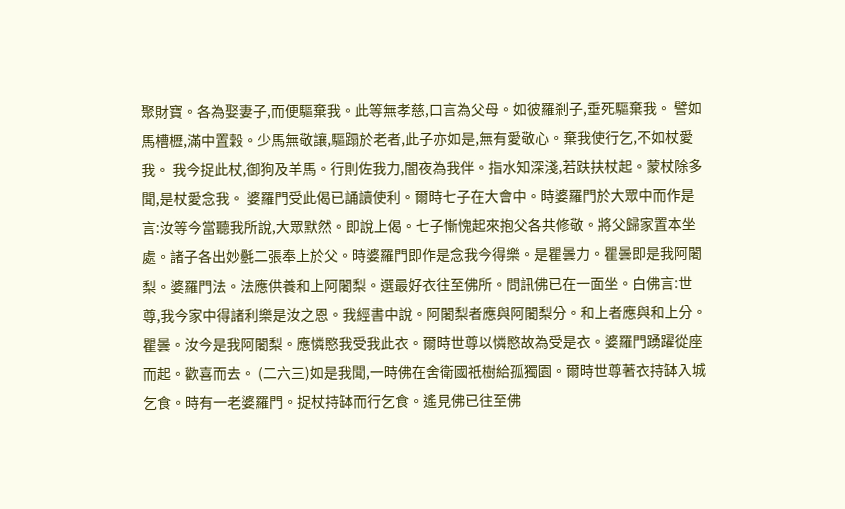聚財寶。各為娶妻子,而便驅棄我。此等無孝慈,口言為父母。如彼羅剎子,垂死驅棄我。 譬如馬槽櫪,滿中置穀。少馬無敬讓,驅蹋於老者,此子亦如是,無有愛敬心。棄我使行乞,不如杖愛我。 我今捉此杖,御狗及羊馬。行則佐我力,闇夜為我伴。指水知深淺,若趺扶杖起。蒙杖除多聞,是杖愛念我。 婆羅門受此偈已誦讀使利。爾時七子在大會中。時婆羅門於大眾中而作是言:汝等今當聽我所說,大眾默然。即說上偈。七子慚愧起來抱父各共修敬。將父歸家置本坐處。諸子各出妙氎二張奉上於父。時婆羅門即作是念我今得樂。是瞿曇力。瞿曇即是我阿闍梨。婆羅門法。法應供養和上阿闍梨。選最好衣往至佛所。問訊佛已在一面坐。白佛言:世尊,我今家中得諸利樂是汝之恩。我經書中說。阿闍梨者應與阿闍梨分。和上者應與和上分。瞿曇。汝今是我阿闍梨。應憐愍我受我此衣。爾時世尊以憐愍故為受是衣。婆羅門踴躍從座而起。歡喜而去。 (二六三)如是我聞,一時佛在舍衛國祇樹給孤獨園。爾時世尊著衣持缽入城乞食。時有一老婆羅門。捉杖持缽而行乞食。遙見佛已往至佛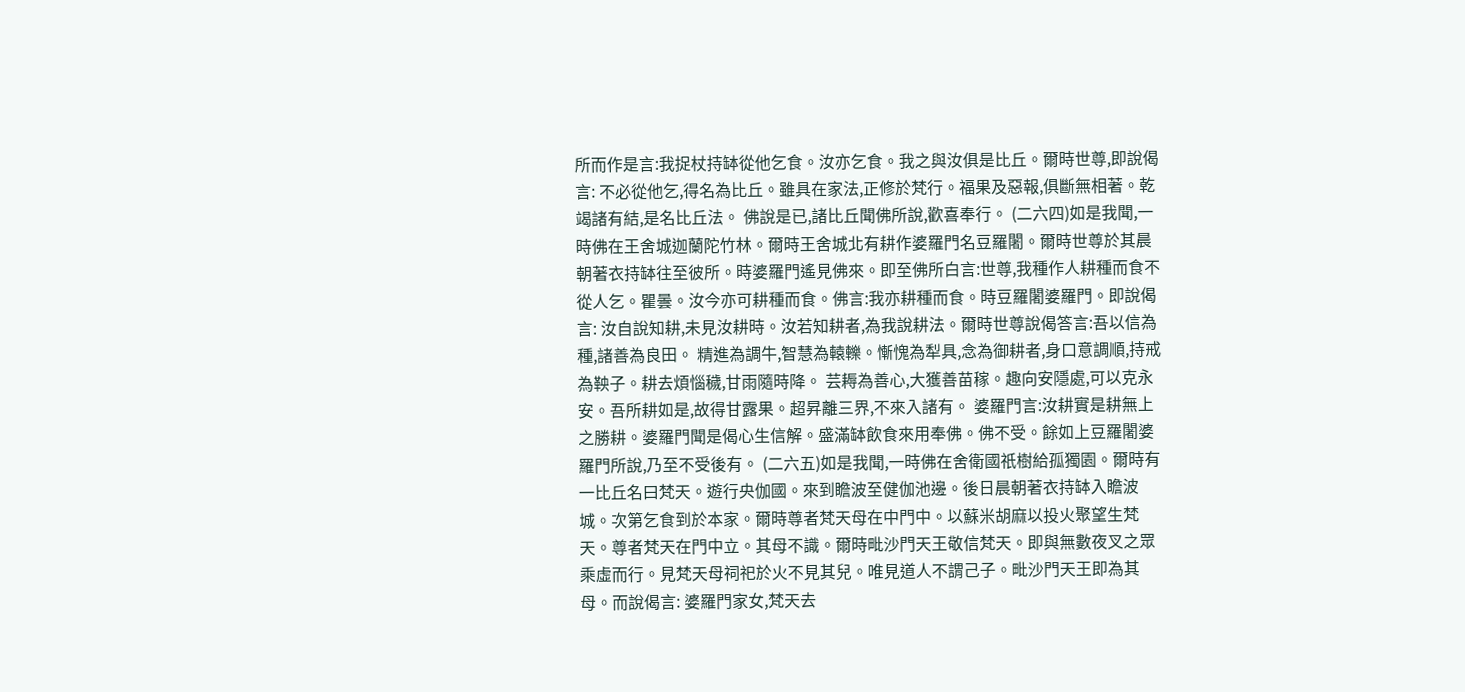所而作是言:我捉杖持缽從他乞食。汝亦乞食。我之與汝俱是比丘。爾時世尊,即說偈言: 不必從他乞,得名為比丘。雖具在家法,正修於梵行。福果及惡報,俱斷無相著。乾竭諸有結,是名比丘法。 佛說是已,諸比丘聞佛所說,歡喜奉行。 (二六四)如是我聞,一時佛在王舍城迦蘭陀竹林。爾時王舍城北有耕作婆羅門名豆羅闍。爾時世尊於其晨朝著衣持缽往至彼所。時婆羅門遙見佛來。即至佛所白言:世尊,我種作人耕種而食不從人乞。瞿曇。汝今亦可耕種而食。佛言:我亦耕種而食。時豆羅闍婆羅門。即說偈言: 汝自說知耕,未見汝耕時。汝若知耕者,為我說耕法。爾時世尊說偈答言:吾以信為種,諸善為良田。 精進為調牛,智慧為轅轢。慚愧為犁具,念為御耕者,身口意調順,持戒為鞅子。耕去煩惱穢,甘雨隨時降。 芸耨為善心,大獲善苗稼。趣向安隱處,可以克永安。吾所耕如是,故得甘露果。超昇離三界,不來入諸有。 婆羅門言:汝耕實是耕無上之勝耕。婆羅門聞是偈心生信解。盛滿缽飲食來用奉佛。佛不受。餘如上豆羅闍婆羅門所說,乃至不受後有。 (二六五)如是我聞,一時佛在舍衛國祇樹給孤獨園。爾時有一比丘名曰梵天。遊行央伽國。來到瞻波至健伽池邊。後日晨朝著衣持缽入瞻波城。次第乞食到於本家。爾時尊者梵天母在中門中。以蘇米胡麻以投火聚望生梵天。尊者梵天在門中立。其母不識。爾時毗沙門天王敬信梵天。即與無數夜叉之眾乘虛而行。見梵天母祠祀於火不見其兒。唯見道人不謂己子。毗沙門天王即為其母。而說偈言: 婆羅門家女,梵天去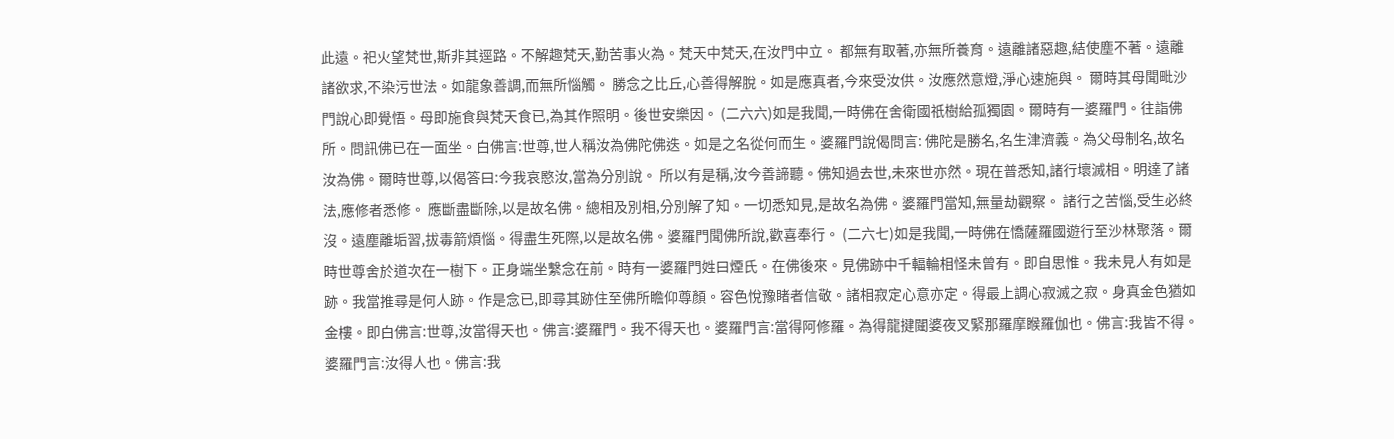此遠。祀火望梵世,斯非其逕路。不解趣梵天,勤苦事火為。梵天中梵天,在汝門中立。 都無有取著,亦無所養育。遠離諸惡趣,結使塵不著。遠離諸欲求,不染污世法。如龍象善調,而無所惱觸。 勝念之比丘,心善得解脫。如是應真者,今來受汝供。汝應然意燈,淨心速施與。 爾時其母聞毗沙門說心即覺悟。母即施食與梵天食已,為其作照明。後世安樂因。 (二六六)如是我聞,一時佛在舍衛國祇樹給孤獨園。爾時有一婆羅門。往詣佛所。問訊佛已在一面坐。白佛言:世尊,世人稱汝為佛陀佛迭。如是之名從何而生。婆羅門說偈問言: 佛陀是勝名,名生津濟義。為父母制名,故名汝為佛。爾時世尊,以偈答曰:今我哀愍汝,當為分別說。 所以有是稱,汝今善諦聽。佛知過去世,未來世亦然。現在普悉知,諸行壞滅相。明達了諸法,應修者悉修。 應斷盡斷除,以是故名佛。總相及別相,分別解了知。一切悉知見,是故名為佛。婆羅門當知,無量劫觀察。 諸行之苦惱,受生必終沒。遠塵離垢習,拔毒箭煩惱。得盡生死際,以是故名佛。婆羅門聞佛所說,歡喜奉行。 (二六七)如是我聞,一時佛在憍薩羅國遊行至沙林聚落。爾時世尊舍於道次在一樹下。正身端坐繫念在前。時有一婆羅門姓曰煙氏。在佛後來。見佛跡中千輻輪相怪未曾有。即自思惟。我未見人有如是跡。我當推尋是何人跡。作是念已,即尋其跡住至佛所瞻仰尊顏。容色悅豫睹者信敬。諸相寂定心意亦定。得最上調心寂滅之寂。身真金色猶如金樓。即白佛言:世尊,汝當得天也。佛言:婆羅門。我不得天也。婆羅門言:當得阿修羅。為得龍揵闥婆夜叉緊那羅摩睺羅伽也。佛言:我皆不得。婆羅門言:汝得人也。佛言:我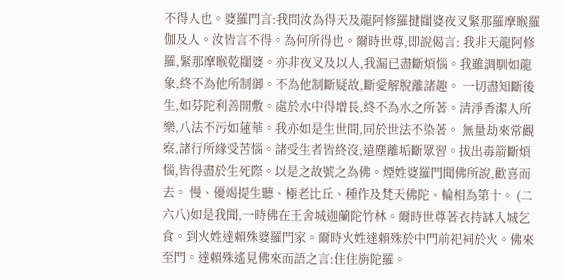不得人也。婆羅門言:我問汝為得天及龍阿修羅揵闥婆夜叉緊那羅摩睺羅伽及人。汝皆言不得。為何所得也。爾時世尊,即說偈言: 我非天龍阿修羅,緊那摩睺乾闥婆。亦非夜叉及以人,我漏已盡斷煩惱。我雖調馴如龍象,終不為他所制御。不為他制斷疑故,斷愛解脫離諸趣。 一切盡知斷後生,如芬陀利善開敷。處於水中得增長,終不為水之所著。清淨香潔人所樂,八法不污如蓮華。我亦如是生世間,同於世法不染著。 無量劫來常觀察,諸行所緣受苦惱。諸受生者皆終沒,遠塵離垢斷眾習。拔出毒箭斷煩惱,皆得盡於生死際。以是之故號之為佛。煙姓婆羅門聞佛所說,歡喜而去。 慢、優竭提生聽、極老比丘、種作及梵天佛陀、輪相為第十。 (二六八)如是我聞,一時佛在王舍城迦蘭陀竹林。爾時世尊著衣持缽入城乞食。到火姓達賴殊婆羅門家。爾時火姓達賴殊於中門前祀祠於火。佛來至門。達賴殊遙見佛來而語之言:住住旃陀羅。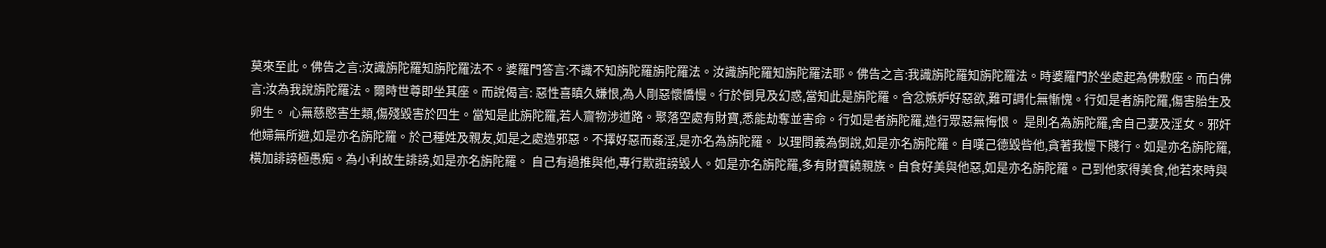莫來至此。佛告之言:汝識旃陀羅知旃陀羅法不。婆羅門答言:不識不知旃陀羅旃陀羅法。汝識旃陀羅知旃陀羅法耶。佛告之言:我識旃陀羅知旃陀羅法。時婆羅門於坐處起為佛敷座。而白佛言:汝為我說旃陀羅法。爾時世尊即坐其座。而說偈言: 惡性喜瞋久嫌恨,為人剛惡懷憍慢。行於倒見及幻惑,當知此是旃陀羅。含忿嫉妒好惡欲,難可調化無慚愧。行如是者旃陀羅,傷害胎生及卵生。 心無慈愍害生類,傷殘毀害於四生。當知是此旃陀羅,若人齎物涉道路。聚落空處有財寶,悉能劫奪並害命。行如是者旃陀羅,造行眾惡無悔恨。 是則名為旃陀羅,舍自己妻及淫女。邪奸他婦無所避,如是亦名旃陀羅。於己種姓及親友,如是之處造邪惡。不擇好惡而姦淫,是亦名為旃陀羅。 以理問義為倒說,如是亦名旃陀羅。自嘆己德毀呰他,貪著我慢下賤行。如是亦名旃陀羅,橫加誹謗極愚痴。為小利故生誹謗,如是亦名旃陀羅。 自己有過推與他,專行欺誑謗毀人。如是亦名旃陀羅,多有財寶饒親族。自食好美與他惡,如是亦名旃陀羅。己到他家得美食,他若來時與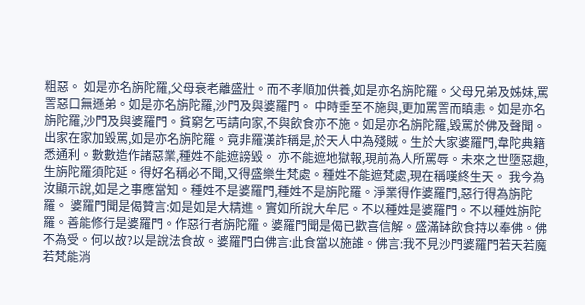粗惡。 如是亦名旃陀羅,父母衰老離盛壯。而不孝順加供養,如是亦名旃陀羅。父母兄弟及姊妹,罵詈惡口無遜弟。如是亦名旃陀羅,沙門及與婆羅門。 中時垂至不施與,更加罵詈而瞋恚。如是亦名旃陀羅,沙門及與婆羅門。貧窮乞丐請向家,不與飲食亦不施。如是亦名旃陀羅,毀罵於佛及聲聞。 出家在家加毀罵,如是亦名旃陀羅。竟非羅漢詐稱是,於天人中為殘賊。生於大家婆羅門,韋陀典籍悉通利。數數造作諸惡業,種姓不能遮謗毀。 亦不能遮地獄報,現前為人所罵辱。未來之世墮惡趣,生旃陀羅須陀延。得好名稱必不聞,又得盛樂生梵處。種姓不能遮梵處,現在稱嘆終生天。 我今為汝顯示說,如是之事應當知。種姓不是婆羅門,種姓不是旃陀羅。淨業得作婆羅門,惡行得為旃陀羅。 婆羅門聞是偈贊言:如是如是大精進。實如所說大牟尼。不以種姓是婆羅門。不以種姓旃陀羅。善能修行是婆羅門。作惡行者旃陀羅。婆羅門聞是偈已歡喜信解。盛滿缽飲食持以奉佛。佛不為受。何以故?以是說法食故。婆羅門白佛言:此食當以施誰。佛言:我不見沙門婆羅門若天若魔若梵能消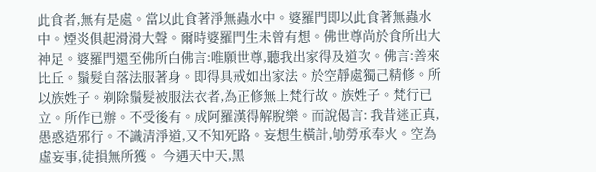此食者,無有是處。當以此食著淨無蟲水中。婆羅門即以此食著無蟲水中。煙炎俱起滑滑大聲。爾時婆羅門生未曾有想。佛世尊尚於食所出大神足。婆羅門還至佛所白佛言:唯願世尊,聽我出家得及道次。佛言:善來比丘。鬚髮自落法服著身。即得具戒如出家法。於空靜處獨己精修。所以族姓子。剃除鬚髮被服法衣者,為正修無上梵行故。族姓子。梵行已立。所作已辦。不受後有。成阿羅漢得解脫樂。而說偈言: 我昔迷正真,愚惑造邪行。不識清淨道,又不知死路。妄想生橫計,劬勞承奉火。空為虛妄事,徒損無所獲。 今遇天中天,黑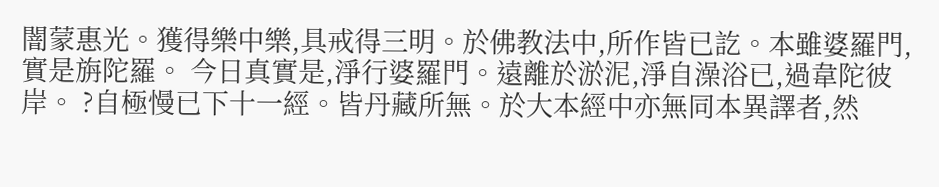闇蒙惠光。獲得樂中樂,具戒得三明。於佛教法中,所作皆已訖。本雖婆羅門,實是旃陀羅。 今日真實是,淨行婆羅門。遠離於淤泥,淨自澡浴已,過韋陀彼岸。 ?自極慢已下十一經。皆丹藏所無。於大本經中亦無同本異譯者,然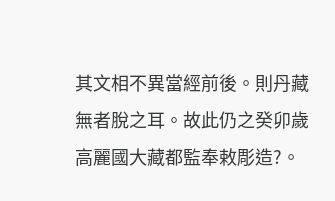其文相不異當經前後。則丹藏無者脫之耳。故此仍之癸卯歲高麗國大藏都監奉敕彫造?。